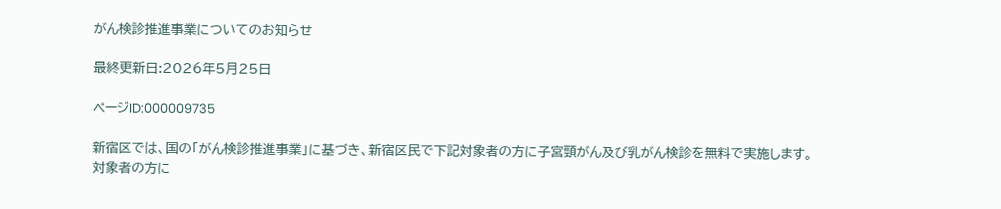がん検診推進事業についてのお知らせ

最終更新日:2026年5月25日

ページID:000009735

新宿区では、国の「がん検診推進事業」に基づき、新宿区民で下記対象者の方に子宮頸がん及び乳がん検診を無料で実施します。
対象者の方に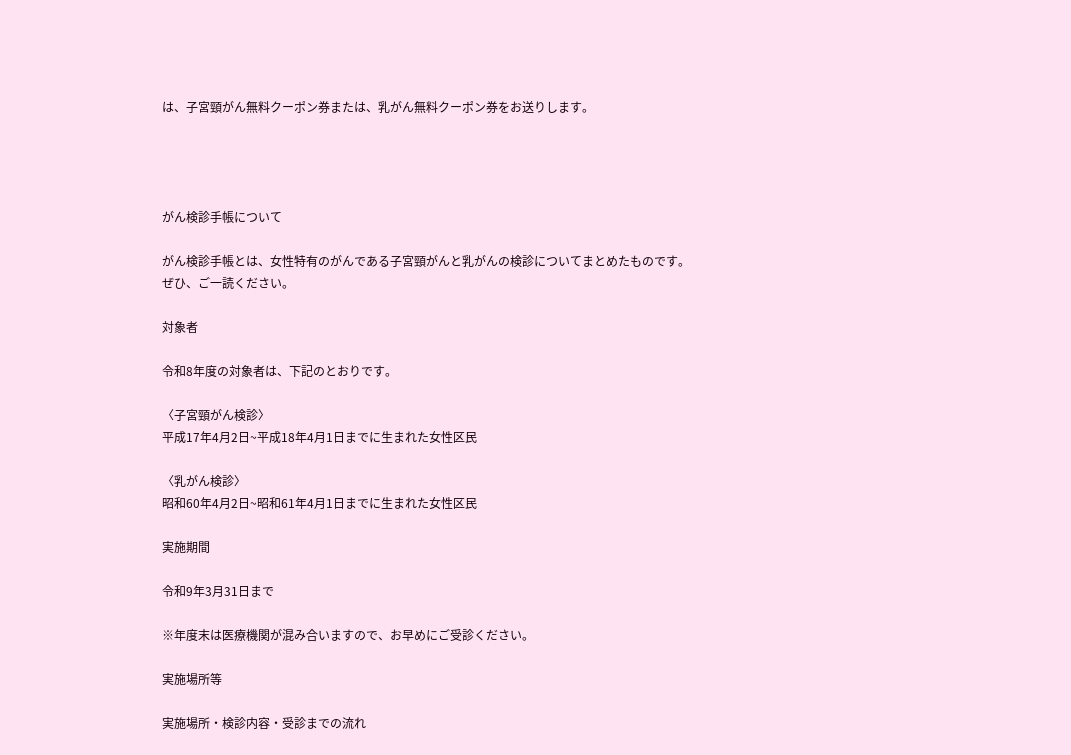は、子宮頸がん無料クーポン券または、乳がん無料クーポン券をお送りします。




がん検診手帳について

がん検診手帳とは、女性特有のがんである子宮頸がんと乳がんの検診についてまとめたものです。
ぜひ、ご一読ください。

対象者

令和8年度の対象者は、下記のとおりです。

〈子宮頸がん検診〉
平成17年4月2日~平成18年4月1日までに生まれた女性区民

〈乳がん検診〉
昭和60年4月2日~昭和61年4月1日までに生まれた女性区民

実施期間

令和9年3月31日まで

※年度末は医療機関が混み合いますので、お早めにご受診ください。

実施場所等

実施場所・検診内容・受診までの流れ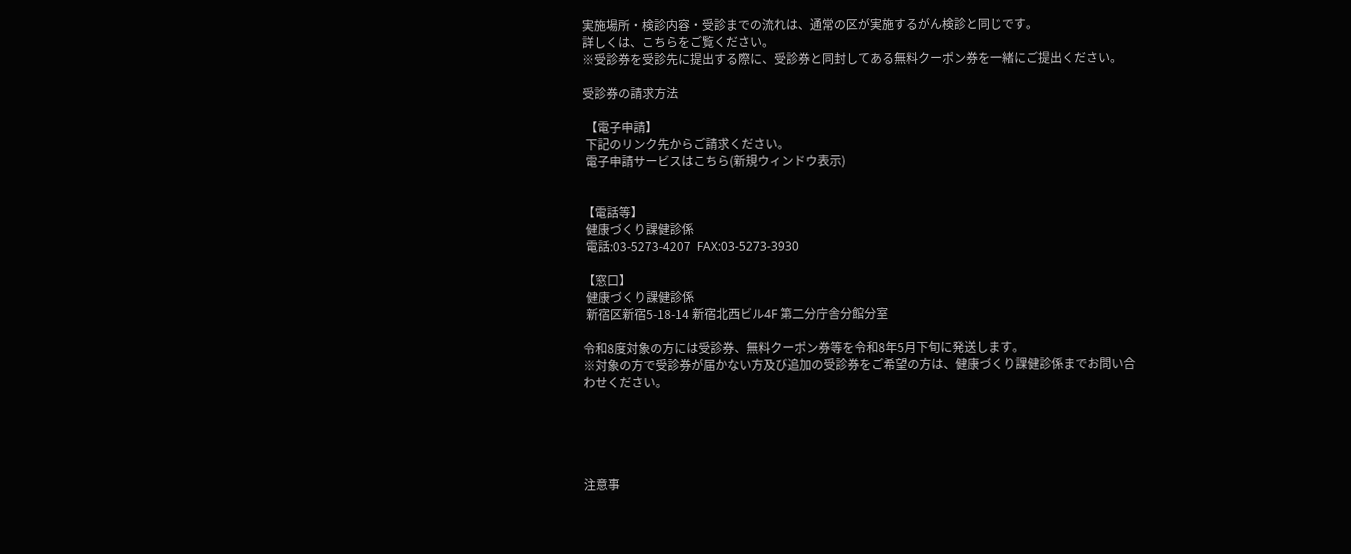実施場所・検診内容・受診までの流れは、通常の区が実施するがん検診と同じです。
詳しくは、こちらをご覧ください。
※受診券を受診先に提出する際に、受診券と同封してある無料クーポン券を一緒にご提出ください。

受診券の請求方法

 【電子申請】
 下記のリンク先からご請求ください。
 電子申請サービスはこちら(新規ウィンドウ表示)


【電話等】
 健康づくり課健診係
 電話:03-5273-4207  FAX:03-5273-3930

【窓口】
 健康づくり課健診係
 新宿区新宿5-18-14 新宿北西ビル4F 第二分庁舎分館分室

令和8度対象の方には受診券、無料クーポン券等を令和8年5月下旬に発送します。
※対象の方で受診券が届かない方及び追加の受診券をご希望の方は、健康づくり課健診係までお問い合わせください。





注意事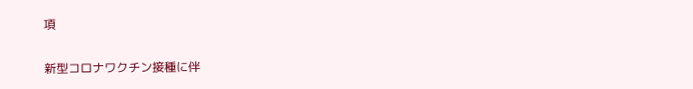項

新型コロナワクチン接種に伴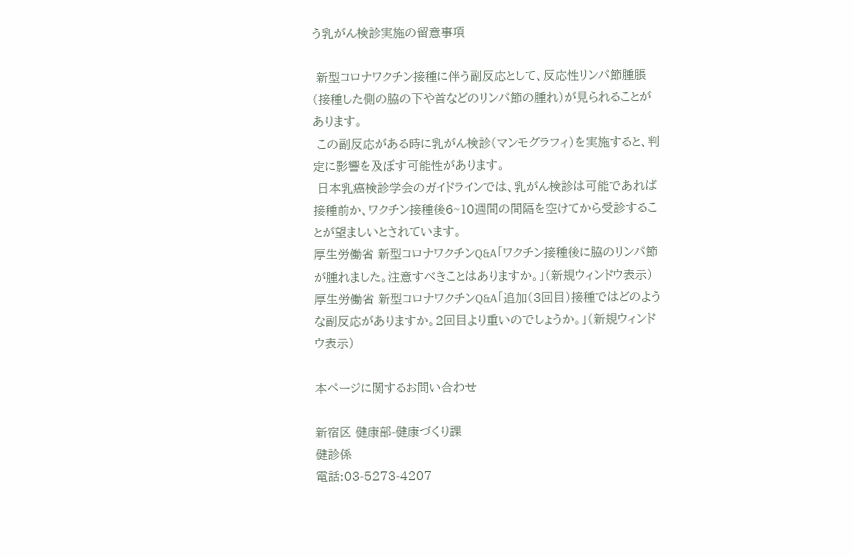う乳がん検診実施の留意事項

 新型コロナワクチン接種に伴う副反応として、反応性リンパ節腫脹(接種した側の脇の下や首などのリンパ節の腫れ)が見られることがあります。
 この副反応がある時に乳がん検診(マンモグラフィ)を実施すると、判定に影響を及ぼす可能性があります。
 日本乳癌検診学会のガイドラインでは、乳がん検診は可能であれば接種前か、ワクチン接種後6~10週間の間隔を空けてから受診することが望ましいとされています。
厚生労働省 新型コロナワクチンQ&A「ワクチン接種後に脇のリンパ節が腫れました。注意すべきことはありますか。」(新規ウィンドウ表示)
厚生労働省 新型コロナワクチンQ&A「追加(3回目)接種ではどのような副反応がありますか。2回目より重いのでしょうか。」(新規ウィンドウ表示)

本ページに関するお問い合わせ

新宿区 健康部-健康づくり課
健診係
電話:03-5273-4207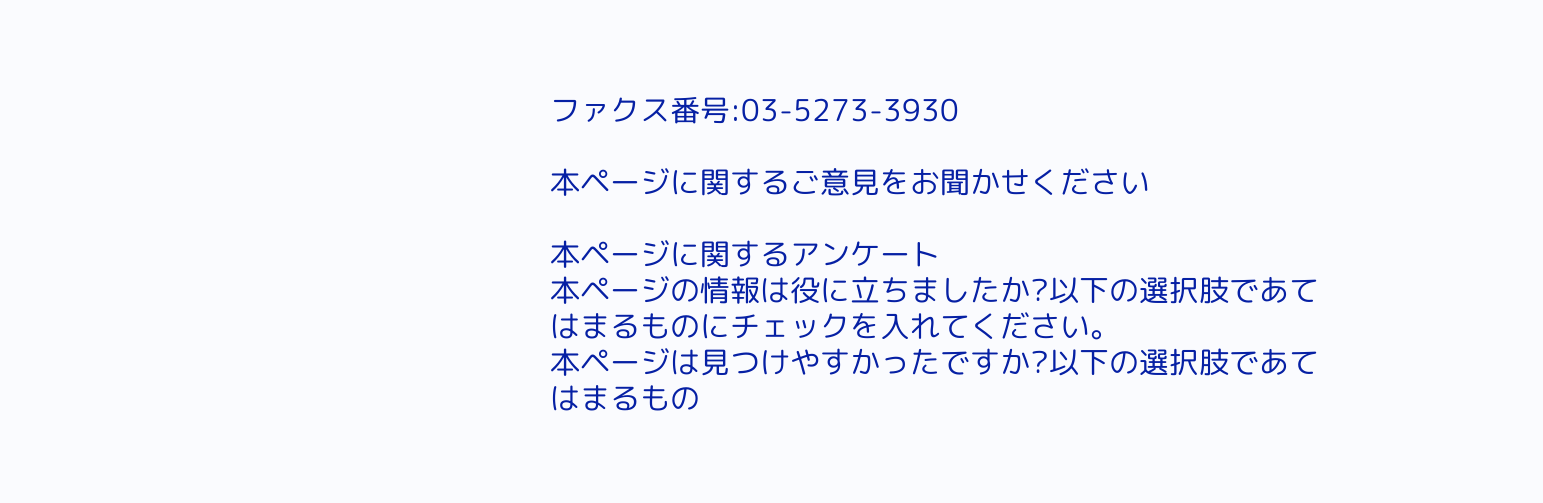ファクス番号:03-5273-3930

本ページに関するご意見をお聞かせください

本ページに関するアンケート
本ページの情報は役に立ちましたか?以下の選択肢であてはまるものにチェックを入れてください。
本ページは見つけやすかったですか?以下の選択肢であてはまるもの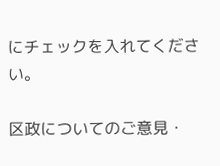にチェックを入れてください。

区政についてのご意見・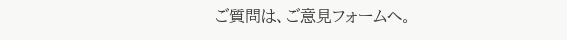ご質問は、ご意見フォームへ。